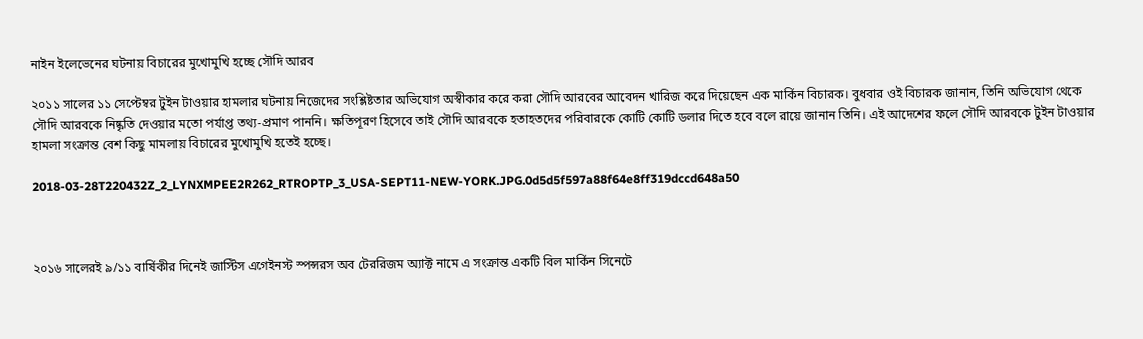নাইন ইলেভেনের ঘটনায় বিচারের মুখোমুখি হচ্ছে সৌদি আরব

২০১১ সালের ১১ সেপ্টেম্বর টুইন টাওয়ার হামলার ঘটনায় নিজেদের সংশ্লিষ্টতার অভিযোগ অস্বীকার করে করা সৌদি আরবের আবেদন খারিজ করে দিয়েছেন এক মার্কিন বিচারক। বুধবার ওই বিচারক জানান, তিনি অভিযোগ থেকে সৌদি আরবকে নিষ্কৃতি দেওয়ার মতো পর্যাপ্ত তথ্য-প্রমাণ পাননি। ক্ষতিপূরণ হিসেবে তাই সৌদি আরবকে হতাহতদের পরিবারকে কোটি কোটি ডলার দিতে হবে বলে রায়ে জানান তিনি। এই আদেশের ফলে সৌদি আরবকে টুইন টাওয়ার হামলা সংক্রান্ত বেশ কিছু মামলায় বিচারের মুখোমুখি হতেই হচ্ছে।

2018-03-28T220432Z_2_LYNXMPEE2R262_RTROPTP_3_USA-SEPT11-NEW-YORK.JPG.0d5d5f597a88f64e8ff319dccd648a50



২০১৬ সালেরই ৯/১১ বার্ষিকীর দিনেই জাস্টিস এগেইনস্ট স্পন্সরস অব টেররিজম অ্যাক্ট নামে এ সংক্রান্ত একটি বিল মার্কিন সিনেটে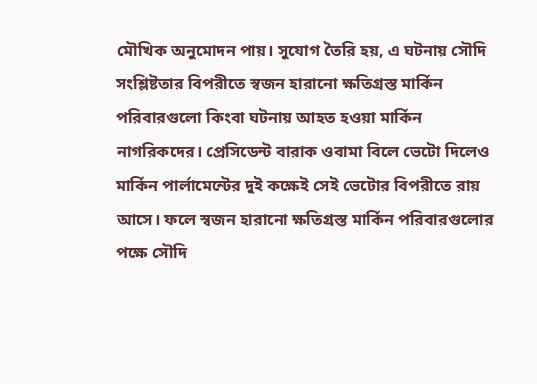মৌখিক অনুমোদন পায়। সুযোগ তৈরি হয়, এ ঘটনায় সৌদি সংশ্লিষ্টতার বিপরীতে স্বজন হারানো ক্ষতিগ্রস্ত মার্কিন পরিবারগুলো কিংবা ঘটনায় আহত হওয়া মার্কিন নাগরিকদের। প্রেসিডেন্ট বারাক ওবামা বিলে ভেটো দিলেও মার্কিন পার্লামেন্টের দুই কক্ষেই সেই ভেটোর বিপরীতে রায় আসে। ফলে স্বজন হারানো ক্ষতিগ্রস্ত মার্কিন পরিবারগুলোর পক্ষে সৌদি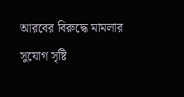আরবের বিরুদ্ধে মামলার সুযোগ সৃষ্টি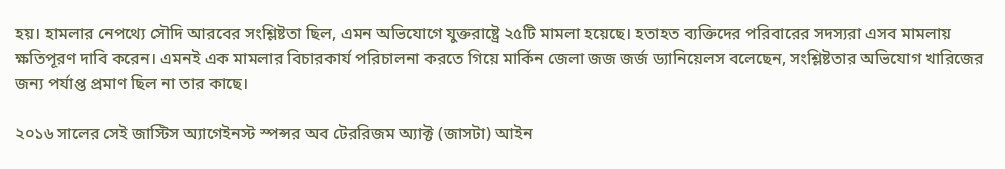হয়। হামলার নেপথ্যে সৌদি আরবের সংশ্লিষ্টতা ছিল, এমন অভিযোগে যুক্তরাষ্ট্রে ২৫টি মামলা হয়েছে। হতাহত ব্যক্তিদের পরিবারের সদস্যরা এসব মামলায় ক্ষতিপূরণ দাবি করেন। এমনই এক মামলার বিচারকার্য পরিচালনা করতে গিয়ে মার্কিন জেলা জজ জর্জ ড্যানিয়েলস বলেছেন, সংশ্লিষ্টতার অভিযোগ খারিজের জন্য পর্যাপ্ত প্রমাণ ছিল না তার কাছে।

২০১৬ সালের সেই জাস্টিস অ্যাগেইনস্ট স্পন্সর অব টেররিজম অ্যাক্ট (জাসটা) আইন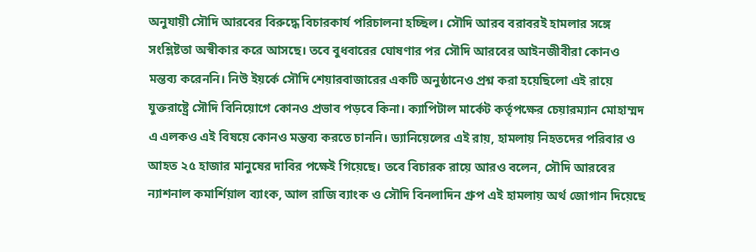অনুযায়ী সৌদি আরবের বিরুদ্ধে বিচারকার্য পরিচালনা হচ্ছিল। সৌদি আরব বরাবরই হামলার সঙ্গে সংশ্লিষ্টতা অস্বীকার করে আসছে। তবে বুধবারের ঘোষণার পর সৌদি আরবের আইনজীবীরা কোনও মন্তব্য করেননি। নিউ ইয়র্কে সৌদি শেয়ারবাজারের একটি অনুষ্ঠানেও প্রশ্ন করা হয়েছিলো এই রায়ে যুক্তরাষ্ট্রে সৌদি বিনিয়োগে কোনও প্রভাব পড়বে কিনা। ক্যাপিটাল মার্কেট কর্তৃপক্ষের চেয়ারম্যান মোহাম্মদ এ এলকও এই বিষয়ে কোনও মন্তব্য করতে চাননি। ড্যানিয়েলের এই রায়, হামলায় নিহতদের পরিবার ও আহত ২৫ হাজার মানুষের দাবির পক্ষেই গিয়েছে। তবে বিচারক রায়ে আরও বলেন, সৌদি আরবের ন্যাশনাল কমার্শিয়াল ব্যাংক, আল রাজি ব্যাংক ও সৌদি বিনলাদিন গ্রুপ এই হামলায় অর্থ জোগান দিয়েছে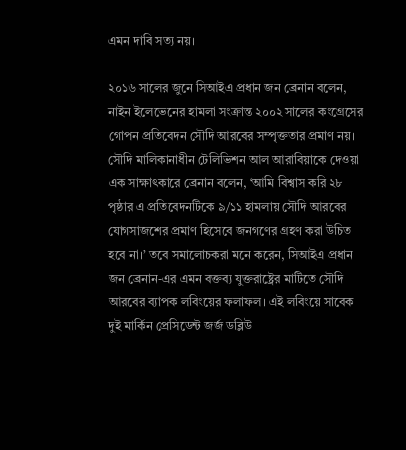এমন দাবি সত্য নয়।

২০১৬ সালের জুনে সিআইএ প্রধান জন ব্রেনান বলেন, নাইন ইলেভেনের হামলা সংক্রান্ত ২০০২ সালের কংগ্রেসের গোপন প্রতিবেদন সৌদি আরবের সম্পৃক্ততার প্রমাণ নয়। সৌদি মালিকানাধীন টেলিভিশন আল আরাবিয়াকে দেওয়া এক সাক্ষাৎকারে ব্রেনান বলেন, ‘আমি বিশ্বাস করি ২৮ পৃষ্ঠার এ প্রতিবেদনটিকে ৯/১১ হামলায় সৌদি আরবের যোগসাজশের প্রমাণ হিসেবে জনগণের গ্রহণ করা উচিত হবে না।’ তবে সমালোচকরা মনে করেন, সিআইএ প্রধান জন ব্রেনান-এর এমন বক্তব্য যুক্তরাষ্ট্রের মাটিতে সৌদি আরবের ব্যাপক লবিংয়ের ফলাফল। এই লবিংয়ে সাবেক দুই মার্কিন প্রেসিডেন্ট জর্জ ডব্লিউ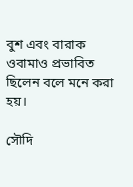বুশ এবং বারাক ওবামাও প্রভাবিত ছিলেন বলে মনে করা হয়।

সৌদি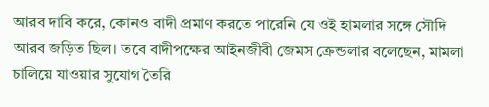আরব দাবি করে, কোনও বাদী প্রমাণ করতে পারেনি যে ওই হামলার সঙ্গে সৌদি আরব জড়িত ছিল। তবে বাদীপক্ষের আইনজীবী জেমস ক্রেন্ডলার বলেছেন, মামলা চালিয়ে যাওয়ার সুযোগ তৈরি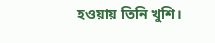হওয়ায় তিনি খুশি।